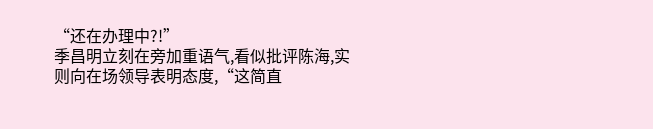“还在办理中?!”
季昌明立刻在旁加重语气,看似批评陈海,实则向在场领导表明态度,“这简直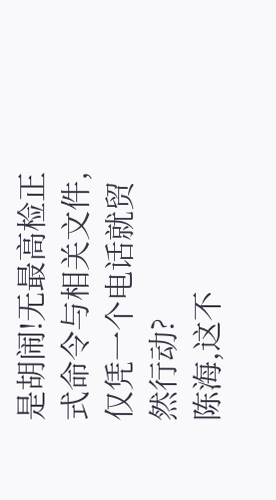是胡闹!无最高检正式命令与相关文件,仅凭一个电话就贸然行动?
陈海,这不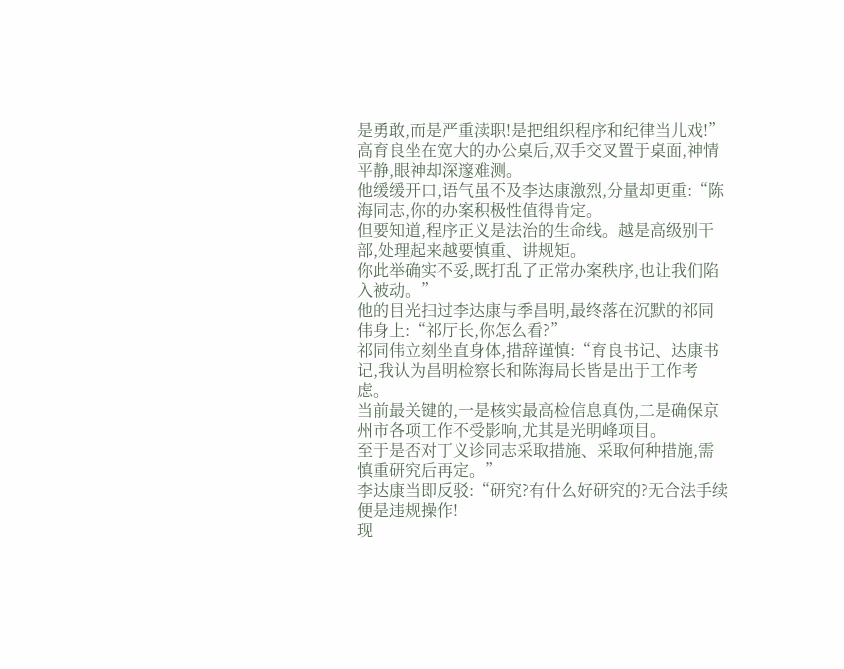是勇敢,而是严重渎职!是把组织程序和纪律当儿戏!”
高育良坐在宽大的办公桌后,双手交叉置于桌面,神情平静,眼神却深邃难测。
他缓缓开口,语气虽不及李达康激烈,分量却更重:“陈海同志,你的办案积极性值得肯定。
但要知道,程序正义是法治的生命线。越是高级别干部,处理起来越要慎重、讲规矩。
你此举确实不妥,既打乱了正常办案秩序,也让我们陷入被动。”
他的目光扫过李达康与季昌明,最终落在沉默的祁同伟身上:“祁厅长,你怎么看?”
祁同伟立刻坐直身体,措辞谨慎:“育良书记、达康书记,我认为昌明检察长和陈海局长皆是出于工作考虑。
当前最关键的,一是核实最高检信息真伪,二是确保京州市各项工作不受影响,尤其是光明峰项目。
至于是否对丁义诊同志采取措施、采取何种措施,需慎重研究后再定。”
李达康当即反驳:“研究?有什么好研究的?无合法手续便是违规操作!
现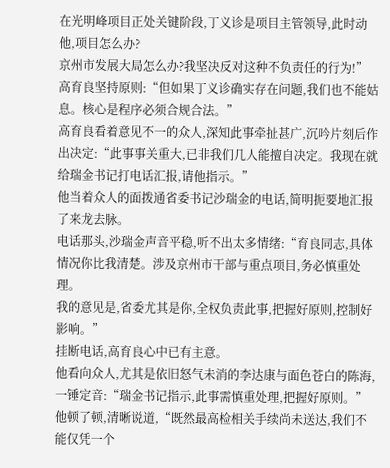在光明峰项目正处关键阶段,丁义诊是项目主管领导,此时动他,项目怎么办?
京州市发展大局怎么办?我坚决反对这种不负责任的行为!”
高育良坚持原则:“但如果丁义诊确实存在问题,我们也不能姑息。核心是程序必须合规合法。”
高育良看着意见不一的众人,深知此事牵扯甚广,沉吟片刻后作出决定:“此事事关重大,已非我们几人能擅自决定。我现在就给瑞金书记打电话汇报,请他指示。”
他当着众人的面拨通省委书记沙瑞金的电话,简明扼要地汇报了来龙去脉。
电话那头,沙瑞金声音平稳,听不出太多情绪:“育良同志,具体情况你比我清楚。涉及京州市干部与重点项目,务必慎重处理。
我的意见是,省委尤其是你,全权负责此事,把握好原则,控制好影响。”
挂断电话,高育良心中已有主意。
他看向众人,尤其是依旧怒气未消的李达康与面色苍白的陈海,一锤定音:“瑞金书记指示,此事需慎重处理,把握好原则。”
他顿了顿,清晰说道,“既然最高检相关手续尚未送达,我们不能仅凭一个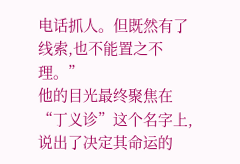电话抓人。但既然有了线索,也不能置之不理。”
他的目光最终聚焦在“丁义诊”这个名字上,说出了决定其命运的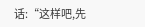话:“这样吧,先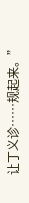让丁义诊……规起来。”